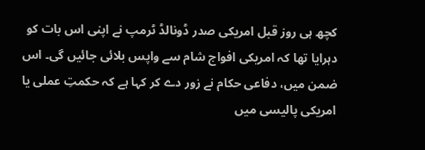کچھ ہی روز قبل امریکی صدر ڈونالڈ ٹرمپ نے اپنی اس بات کو دہرایا تھا کہ امریکی افواج شام سے واپس بلائی جائیں گی۔ اس ضمن میں، دفاعی حکام نے زور دے کر کہا ہے کہ حکمتِ عملی یا امریکی پالیسی میں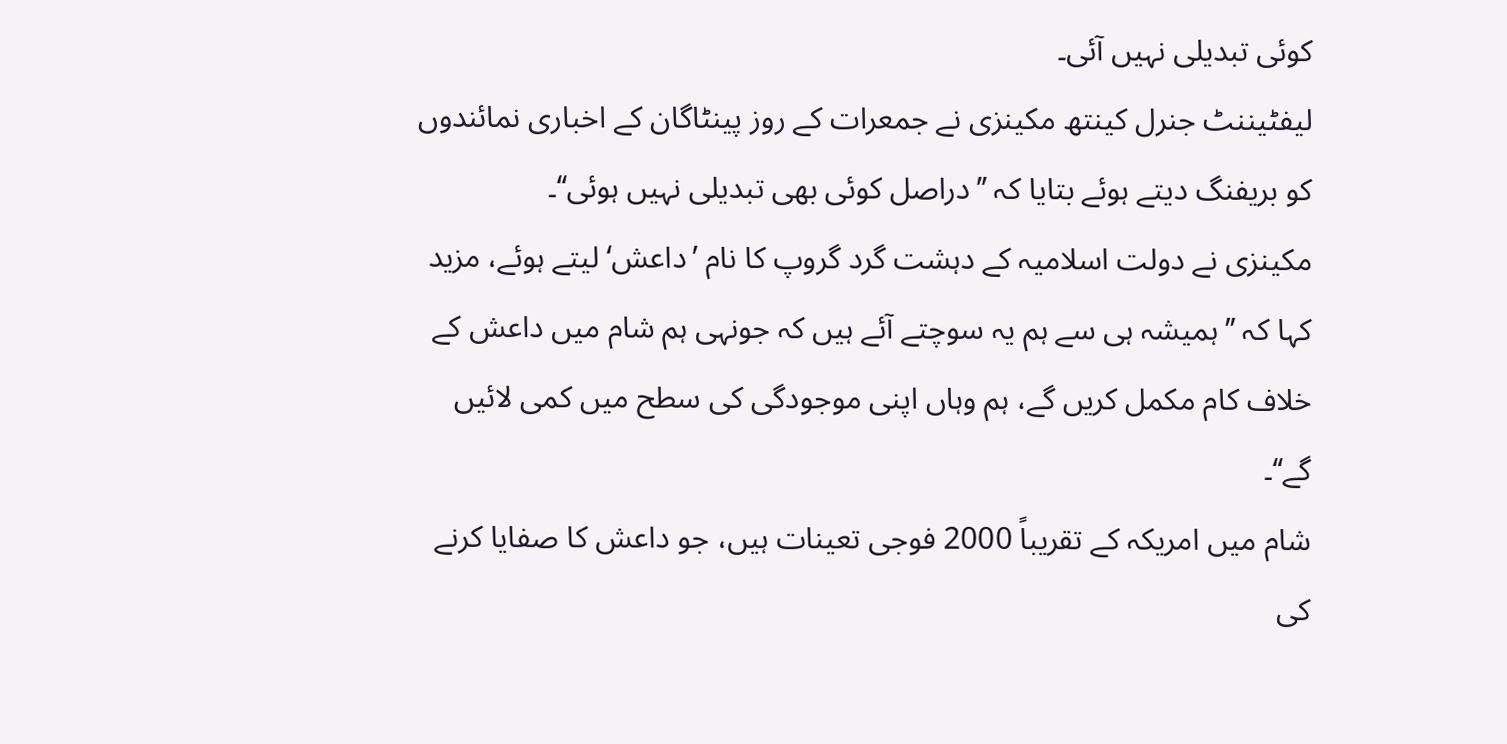کوئی تبدیلی نہیں آئی۔
لیفٹیننٹ جنرل کینتھ مکینزی نے جمعرات کے روز پینٹاگان کے اخباری نمائندوں کو بریفنگ دیتے ہوئے بتایا کہ ’’دراصل کوئی بھی تبدیلی نہیں ہوئی‘‘۔
مکینزی نے دولت اسلامیہ کے دہشت گرد گروپ کا نام ’داعش‘ لیتے ہوئے، مزید کہا کہ ’’ہمیشہ ہی سے ہم یہ سوچتے آئے ہیں کہ جونہی ہم شام میں داعش کے خلاف کام مکمل کریں گے، ہم وہاں اپنی موجودگی کی سطح میں کمی لائیں گے‘‘۔
شام میں امریکہ کے تقریباً 2000 فوجی تعینات ہیں، جو داعش کا صفایا کرنے کی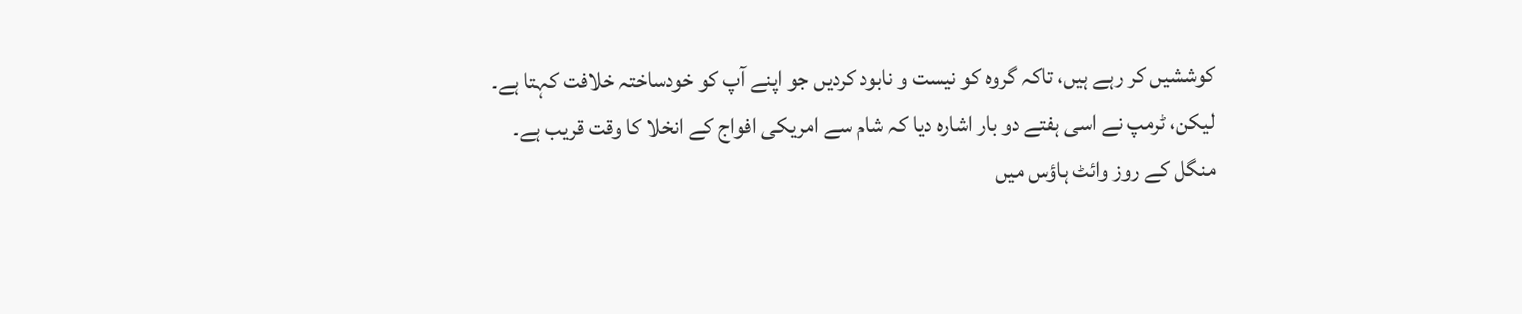کوششیں کر رہے ہیں، تاکہ گروہ کو نیست و نابود کردیں جو اپنے آپ کو خودساختہ خلافت کہتا ہے۔
لیکن، ٹرمپ نے اسی ہفتے دو بار اشارہ دیا کہ شام سے امریکی افواج کے انخلا کا وقت قریب ہے۔
منگل کے روز وائٹ ہاؤس میں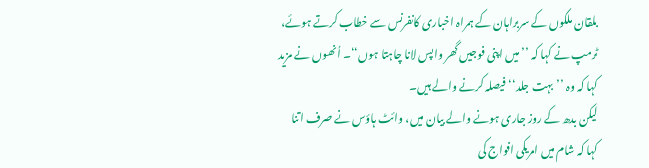بلقان ملکوں کے سربراہان کے ہمراہ اخباری کانفرنس سے خطاب کرتے ہوئے، ٹرمپ نے کہا کہ ’’میں اپنی فوجیں گھر واپس لانا چاہتا ہوں‘‘۔ اُنھوں نے مزید کہا کہ وہ ’’بہت جلد‘‘ فیصلہ کرنے والے ہیں۔
لیکن بدھ کے روز جاری ہونے والے بیان میں، وائٹ ہاؤس نے صرف اتنا کہا کہ شام میں امریکی افواج کی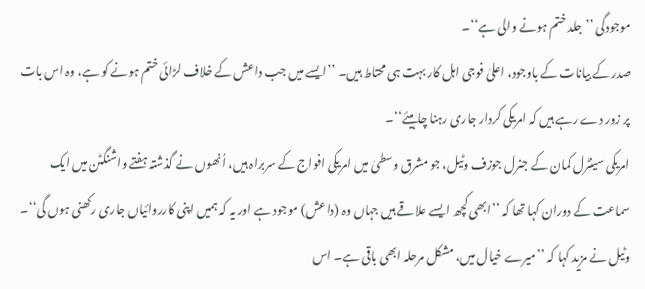موجودگی ’’جلد ختم ہونے والی ہے‘‘۔
صدر کے بیانات کے باوجود، اعلیٰ فوجی اہل کار بہت ہی محتاط ہیں۔ ’’ایسے میں جب داعش کے خلاف لڑائی ختم ہونے کو ہے، وہ اس بات پر زور دے رہے ہیں کہ امریکی کردار جاری رہنا چاہیئے‘‘۔
امریکی سینٹرل کمان کے جنرل جوزف وٹیل، جو مشرق وسطیٰ میں امریکی افواج کے سربراہ ہیں، اُنھوں نے گذشتہ ہفتے واشنگٹن میں ایک سماعت کے دوران کہا تھا کہ ’’ابھی کچھ ایسے علاقے ہیں جہاں وہ (داعش) موجود ہے اور یہ کہ ہمیں اپنی کارروائیاں جاری رکھنی ہوں گی‘‘۔
وٹیل نے مزید کہا کہ ’’میرے خیال میں، مشکل مرحلہ ابھی باقی ہے۔ اس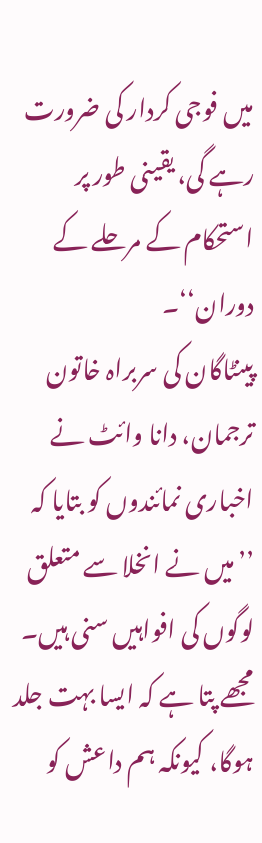میں فوجی کردار کی ضرورت رہے گی، یقینی طور پر استحکام کے مرحلے کے دوران‘‘۔
پینٹاگان کی سربراہ خاتون ترجمان، دانا وائٹ نے اخباری نمائندوں کو بتایا کہ ’’میں نے انخلا سے متعلق لوگوں کی افواہیں سنی ہیں۔ مجھے پتا ہے کہ ایسا بہت جلد ہوگا، کیونکہ ہم داعش کو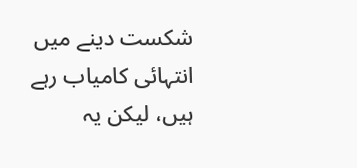شکست دینے میں انتہائی کامیاب رہے ہیں، لیکن یہ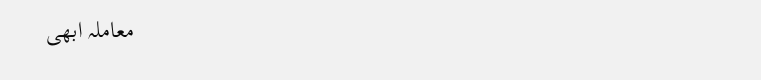معاملہ ابھی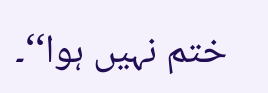ختم نہیں ہوا‘‘۔